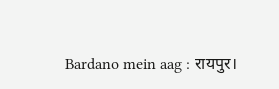Bardano mein aag : रायपुर।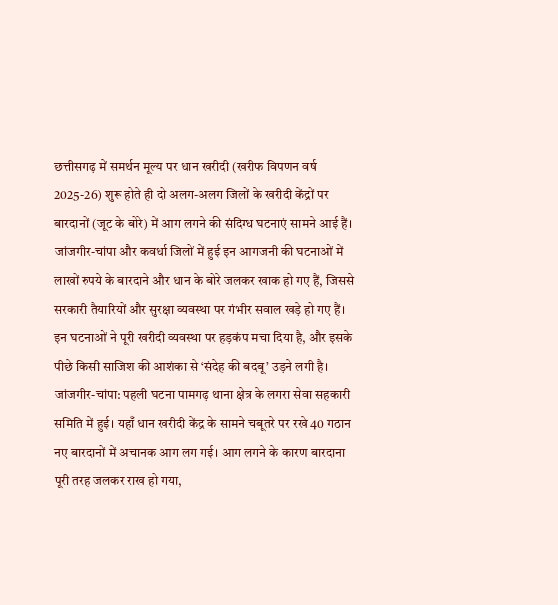छत्तीसगढ़ में समर्थन मूल्य पर धान खरीदी (खरीफ विपणन वर्ष 2025-26) शुरू होते ही दो अलग-अलग जिलों के खरीदी केंद्रों पर बारदानों (जूट के बोरे) में आग लगने की संदिग्ध घटनाएं सामने आई हैं। जांजगीर-चांपा और कवर्धा जिलों में हुई इन आगजनी की घटनाओं में लाखों रुपये के बारदाने और धान के बोरे जलकर खाक हो गए हैं, जिससे सरकारी तैयारियों और सुरक्षा व्यवस्था पर गंभीर सवाल खड़े हो गए हैं। इन घटनाओं ने पूरी खरीदी व्यवस्था पर हड़कंप मचा दिया है, और इसके पीछे किसी साजिश की आशंका से ‘संदेह की बदबू’ उड़ने लगी है।
जांजगीर-चांपा: पहली घटना पामगढ़ थाना क्षेत्र के लगरा सेवा सहकारी समिति में हुई। यहाँ धान खरीदी केंद्र के सामने चबूतरे पर रखे 40 गठान नए बारदानों में अचानक आग लग गई। आग लगने के कारण बारदाना पूरी तरह जलकर राख हो गया,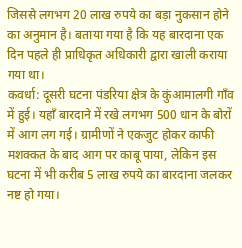जिससे लगभग 20 लाख रुपये का बड़ा नुकसान होने का अनुमान है। बताया गया है कि यह बारदाना एक दिन पहले ही प्राधिकृत अधिकारी द्वारा खाली कराया गया था।
कवर्धा: दूसरी घटना पंडरिया क्षेत्र के कुंआमालगी गाँव में हुई। यहाँ बारदाने में रखे लगभग 500 धान के बोरों में आग लग गई। ग्रामीणों ने एकजुट होकर काफी मशक्कत के बाद आग पर काबू पाया, लेकिन इस घटना में भी करीब 5 लाख रुपये का बारदाना जलकर नष्ट हो गया।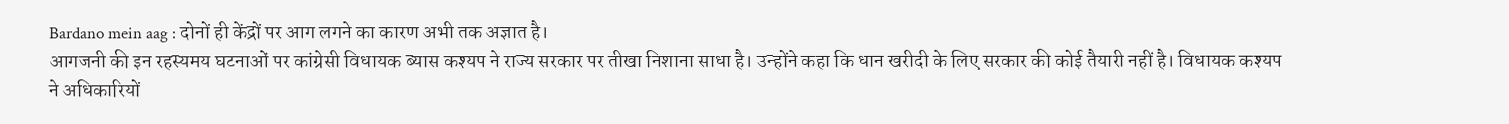Bardano mein aag : दोनों ही केंद्रों पर आग लगने का कारण अभी तक अज्ञात है।
आगजनी की इन रहस्यमय घटनाओं पर कांग्रेसी विधायक ब्यास कश्यप ने राज्य सरकार पर तीखा निशाना साधा है। उन्होंने कहा कि धान खरीदी के लिए सरकार की कोई तैयारी नहीं है। विधायक कश्यप ने अधिकारियों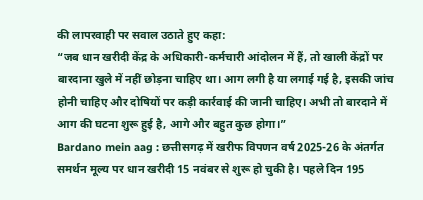की लापरवाही पर सवाल उठाते हुए कहा:
“जब धान खरीदी केंद्र के अधिकारी-कर्मचारी आंदोलन में हैं, तो खाली केंद्रों पर बारदाना खुले में नहीं छोड़ना चाहिए था। आग लगी है या लगाई गई है, इसकी जांच होनी चाहिए और दोषियों पर कड़ी कार्रवाई की जानी चाहिए। अभी तो बारदाने में आग की घटना शुरू हुई है, आगे और बहुत कुछ होगा।”
Bardano mein aag : छत्तीसगढ़ में खरीफ विपणन वर्ष 2025-26 के अंतर्गत समर्थन मूल्य पर धान खरीदी 15 नवंबर से शुरू हो चुकी है। पहले दिन 195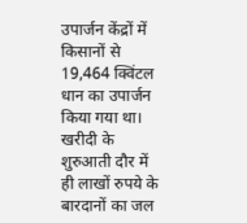उपार्जन केंद्रों में किसानों से 19,464 क्विंटल धान का उपार्जन किया गया था। खरीदी के शुरुआती दौर में ही लाखों रुपये के बारदानों का जल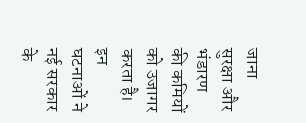जाना सुरक्षा और भंडारण की कमियों को उजागर करता है। इन घटनाओं ने नई सरकार के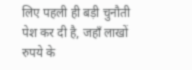लिए पहली ही बड़ी चुनौती पेश कर दी है, जहाँ लाखों रुपये के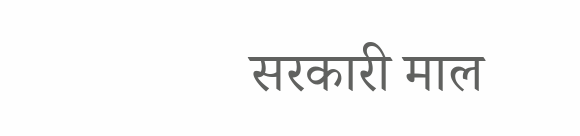सरकारी माल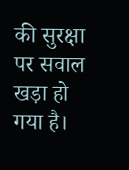की सुरक्षा पर सवाल खड़ा हो गया है।